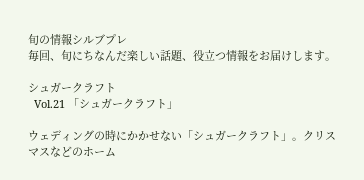旬の情報シルブプレ
毎回、旬にちなんだ楽しい話題、役立つ情報をお届けします。

シュガークラフト
  Vol.21 「シュガークラフト」

ウェディングの時にかかせない「シュガークラフト」。クリスマスなどのホーム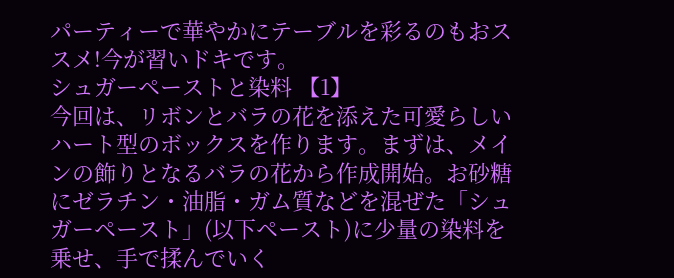パーティーで華やかにテーブルを彩るのもおススメ!今が習いドキです。
シュガーペーストと染料 【1】
今回は、リボンとバラの花を添えた可愛らしいハート型のボックスを作ります。まずは、メインの飾りとなるバラの花から作成開始。お砂糖にゼラチン・油脂・ガム質などを混ぜた「シュガーペースト」(以下ペースト)に少量の染料を乗せ、手で揉んでいく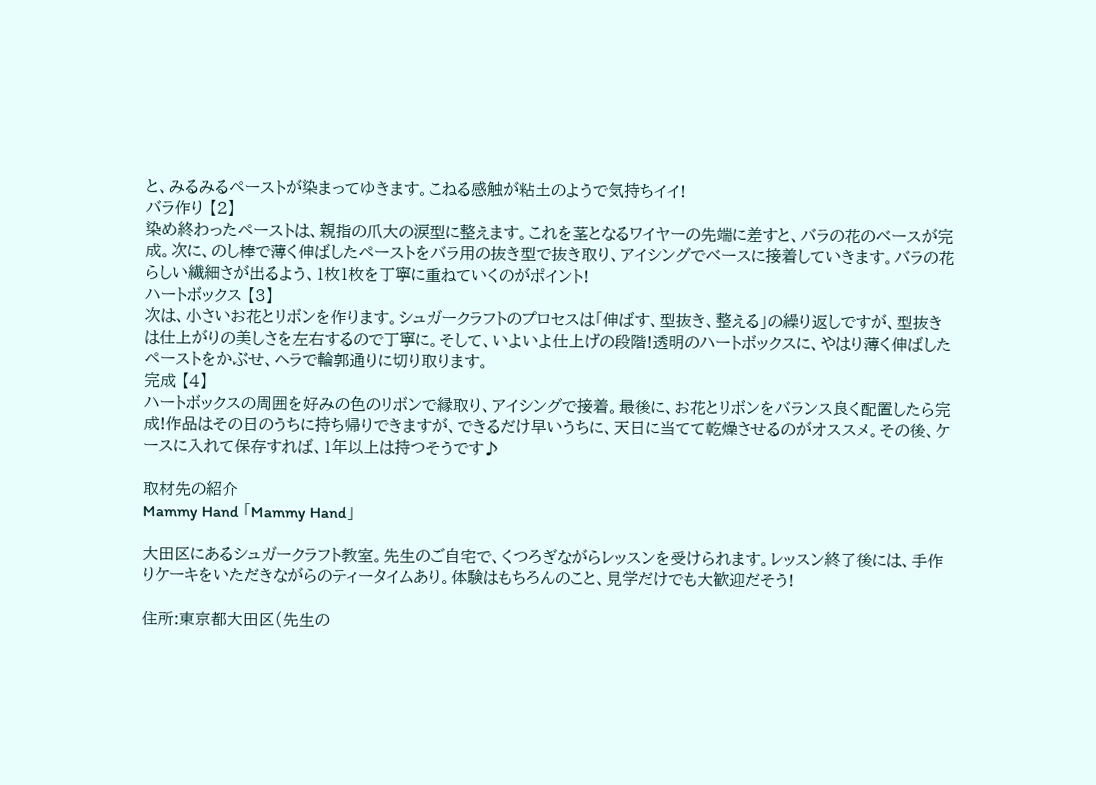と、みるみるペーストが染まってゆきます。こねる感触が粘土のようで気持ちイイ!
バラ作り 【2】
染め終わったペーストは、親指の爪大の涙型に整えます。これを茎となるワイヤーの先端に差すと、バラの花のベースが完成。次に、のし棒で薄く伸ばしたペーストをバラ用の抜き型で抜き取り、アイシングでベースに接着していきます。バラの花らしい繊細さが出るよう、1枚1枚を丁寧に重ねていくのがポイント!
ハートボックス 【3】
次は、小さいお花とリボンを作ります。シュガークラフトのプロセスは「伸ばす、型抜き、整える」の繰り返しですが、型抜きは仕上がりの美しさを左右するので丁寧に。そして、いよいよ仕上げの段階!透明のハートボックスに、やはり薄く伸ばしたペーストをかぶせ、ヘラで輪郭通りに切り取ります。
完成 【4】
ハートボックスの周囲を好みの色のリボンで縁取り、アイシングで接着。最後に、お花とリボンをバランス良く配置したら完成!作品はその日のうちに持ち帰りできますが、できるだけ早いうちに、天日に当てて乾燥させるのがオススメ。その後、ケースに入れて保存すれば、1年以上は持つそうです♪

取材先の紹介
Mammy Hand 「Mammy Hand」

大田区にあるシュガークラフト教室。先生のご自宅で、くつろぎながらレッスンを受けられます。レッスン終了後には、手作りケーキをいただきながらのティータイムあり。体験はもちろんのこと、見学だけでも大歓迎だそう!

住所:東京都大田区(先生の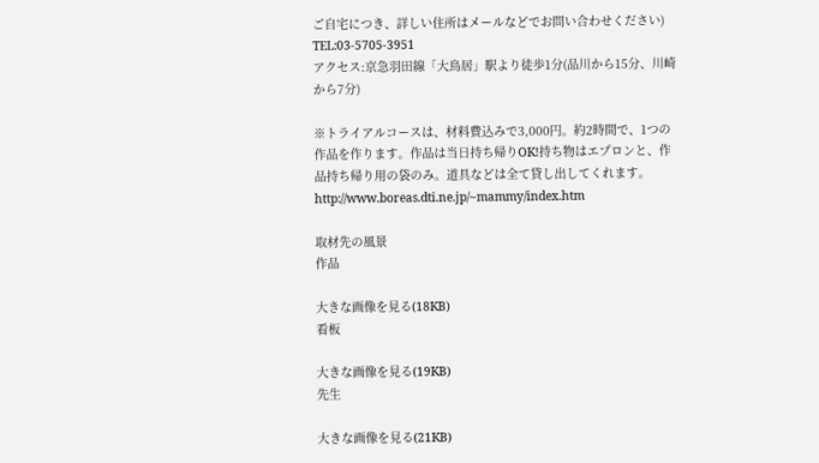ご自宅につき、詳しい住所はメールなどでお問い合わせください)
TEL:03-5705-3951
アクセス:京急羽田線「大鳥居」駅より徒歩1分(品川から15分、川崎から7分)

※トライアルコースは、材料費込みで3,000円。約2時間で、1つの作品を作ります。作品は当日持ち帰りOK!持ち物はエプロンと、作品持ち帰り用の袋のみ。道具などは全て貸し出してくれます。
http://www.boreas.dti.ne.jp/~mammy/index.htm

取材先の風景
作品

大きな画像を見る(18KB)
看板

大きな画像を見る(19KB)
先生

大きな画像を見る(21KB)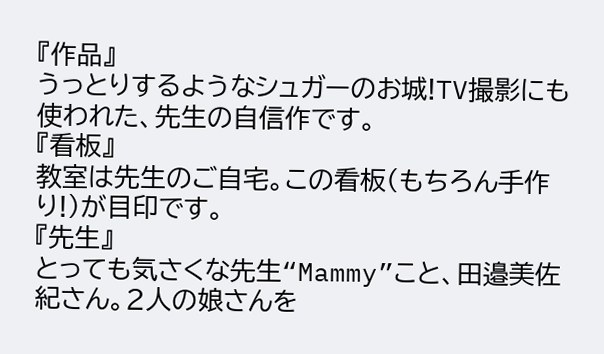『作品』
うっとりするようなシュガーのお城!TV撮影にも使われた、先生の自信作です。
『看板』
教室は先生のご自宅。この看板(もちろん手作り!)が目印です。
『先生』
とっても気さくな先生“Mammy”こと、田邉美佐紀さん。2人の娘さんを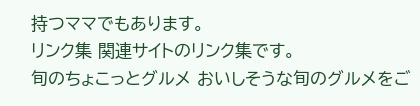持つママでもあります。
リンク集 関連サイトのリンク集です。
旬のちょこっとグルメ おいしそうな旬のグルメをご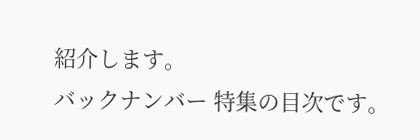紹介します。
バックナンバー 特集の目次です。